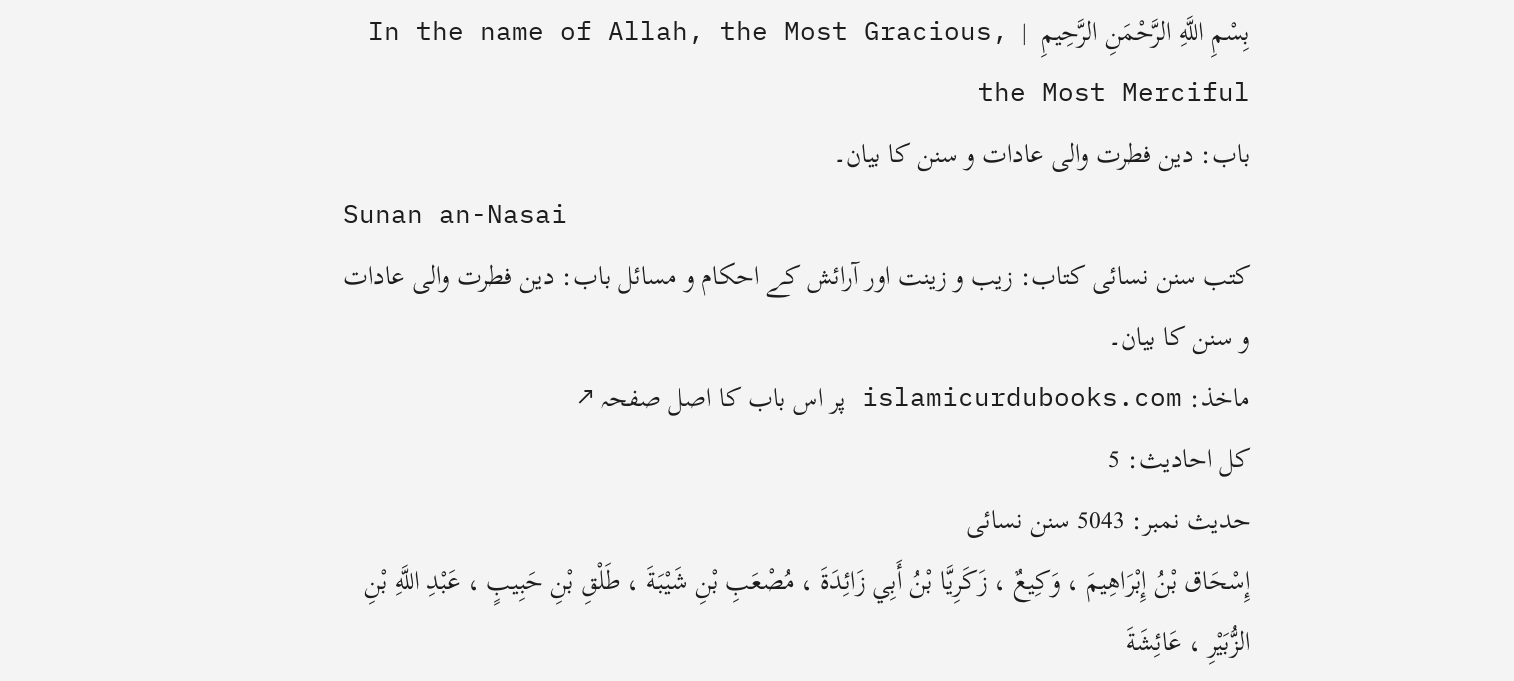بِسْمِ اللَّهِ الرَّحْمَنِ الرَّحِيمِ  |  In the name of Allah, the Most Gracious, the Most Merciful
باب: دین فطرت والی عادات و سنن کا بیان۔
Sunan an-Nasai
کتب سنن نسائی کتاب: زیب و زینت اور آرائش کے احکام و مسائل باب: دین فطرت والی عادات و سنن کا بیان۔
ماخذ: islamicurdubooks.com پر اس باب کا اصل صفحہ ↗
کل احادیث: 5
حدیث نمبر: 5043 سنن نسائی
إِسْحَاق بْنُ إِبْرَاهِيمَ ، وَكِيعٌ ، زَكَرِيَّا بْنُ أَبِي زَائِدَةَ ، مُصْعَبِ بْنِ شَيْبَةَ ، طَلْقِ بْنِ حَبِيبٍ ، عَبْدِ اللَّهِ بْنِ الزُّبَيْرِ ، عَائِشَةَ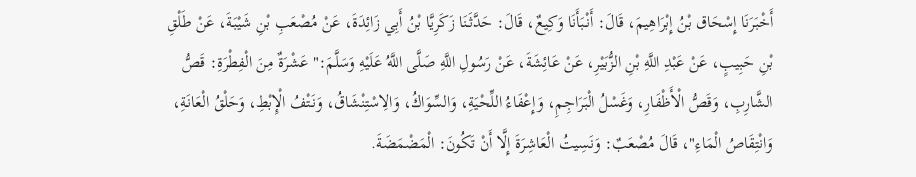أَخْبَرَنَا إِسْحَاق بْنُ إِبْرَاهِيمَ، قَالَ: أَنْبَأَنَا وَكِيعٌ، قَالَ: حَدَّثَنَا زَكَرِيَّا بْنُ أَبِي زَائِدَةَ، عَنْ مُصْعَبِ بْنِ شَيْبَةَ، عَنْ طَلْقِ بْنِ حَبِيبٍ، عَنْ عَبْدِ اللَّهِ بْنِ الزُّبَيْرِ، عَنْ عَائِشَةَ، عَنْ رَسُولِ اللَّهِ صَلَّى اللَّهُ عَلَيْهِ وَسَلَّمَ:" عَشْرَةٌ مِنَ الْفِطْرَةِ: قَصُّ الشَّارِبِ، وَقَصُّ الْأَظْفَارِ، وَغَسْلُ الْبَرَاجِمِ، وَإِعْفَاءُ اللِّحْيَةِ، وَالسِّوَاكُ، وَالِاسْتِنْشَاقُ، وَنَتْفُ الْإِبْطِ، وَحَلْقُ الْعَانَةِ، وَانْتِقَاصُ الْمَاءِ"، قَالَ مُصْعَبٌ: وَنَسِيتُ الْعَاشِرَةَ إِلَّا أَنْ تَكُونَ: الْمَضْمَضَةَ.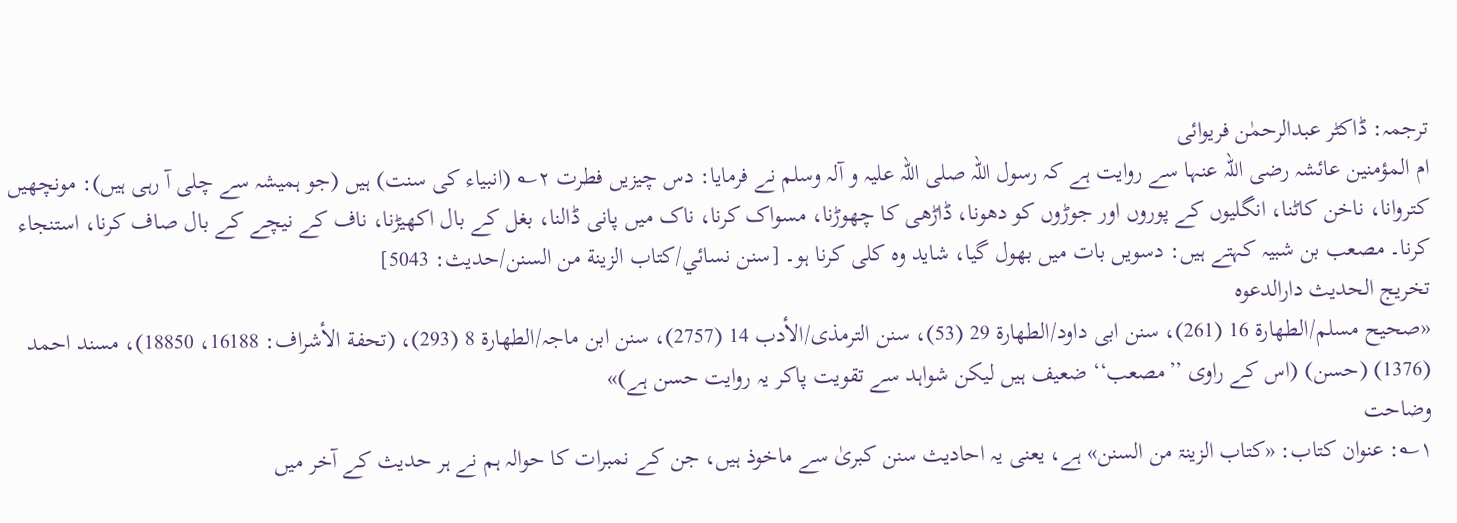ترجمہ: ڈاکٹر عبدالرحمٰن فریوائی
ام المؤمنین عائشہ رضی اللہ عنہا سے روایت ہے کہ رسول اللہ صلی اللہ علیہ و آلہ وسلم نے فرمایا: دس چیزیں فطرت ۲؎ (انبیاء کی سنت) ہیں (جو ہمیشہ سے چلی آ رہی ہیں): مونچھیں کتروانا، ناخن کاٹنا، انگلیوں کے پوروں اور جوڑوں کو دھونا، ڈاڑھی کا چھوڑنا، مسواک کرنا، ناک میں پانی ڈالنا، بغل کے بال اکھیڑنا، ناف کے نیچے کے بال صاف کرنا، استنجاء کرنا۔ مصعب بن شبیہ کہتے ہیں: دسویں بات میں بھول گیا، شاید وہ کلی کرنا ہو۔ [سنن نسائي/كتاب الزينة من السنن/حدیث: 5043]
تخریج الحدیث دارالدعوہ
«صحیح مسلم/الطھارة 16 (261)، سنن ابی داود/الطھارة 29 (53)، سنن الترمذی/الأدب 14 (2757)، سنن ابن ماجہ/الطھارة 8 (293)، (تحفة الأشراف: 16188، 18850)، مسند احمد (1376) (حسن) (اس کے راوی ’’مصعب‘‘ ضعیف ہیں لیکن شواہد سے تقویت پاکر یہ روایت حسن ہے)»
وضاحت
۱؎: عنوان کتاب: «کتاب الزینۃ من السنن» ہے، یعنی یہ احادیث سنن کبریٰ سے ماخوذ ہیں، جن کے نمبرات کا حوالہ ہم نے ہر حدیث کے آخر میں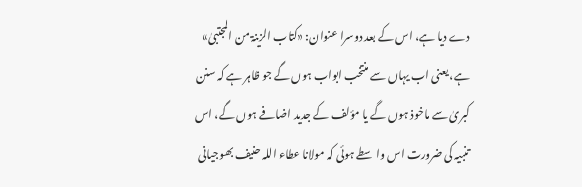دے دیا ہے، اس کے بعد دوسرا عنوان: «کتاب الزینۃ من المجتبیٰ» ہے، یعنی اب یہاں سے منتخب ابواب ہوں گے جو ظاہر ہے کہ سنن کبریٰ سے ماخوذ ہوں گے یا مؤلف کے جدید اضافے ہوں گے، اس تنبیہ کی ضرورت اس واسطے ہوئی کہ مولانا عطاء اللہ حنیف بھوجیانی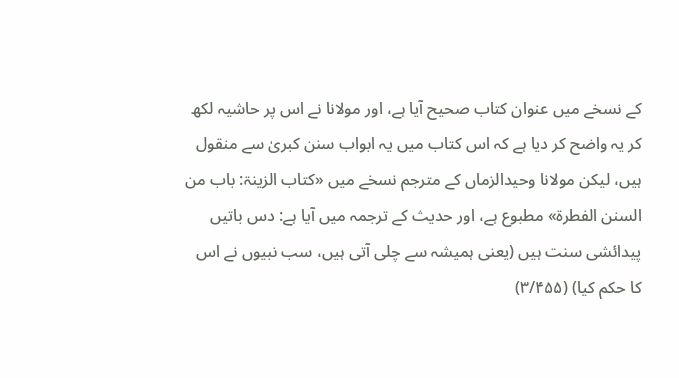کے نسخے میں عنوان کتاب صحیح آیا ہے، اور مولانا نے اس پر حاشیہ لکھ کر یہ واضح کر دیا ہے کہ اس کتاب میں یہ ابواب سنن کبریٰ سے منقول ہیں، لیکن مولانا وحیدالزماں کے مترجم نسخے میں «کتاب الزینۃ: باب من السنن الفطرۃ» مطبوع ہے، اور حدیث کے ترجمہ میں آیا ہے: دس باتیں پیدائشی سنت ہیں (یعنی ہمیشہ سے چلی آتی ہیں، سب نبیوں نے اس کا حکم کیا) (۳/۴۵۵)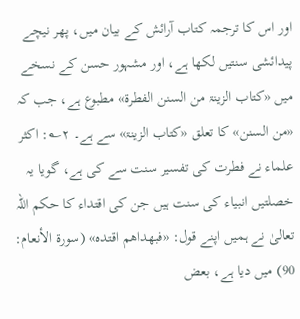اور اس کا ترجمہ کتاب آرائش کے بیان میں، پھر نیچے پیدائشی سنتیں لکھا ہے، اور مشہور حسن کے نسخے میں «کتاب الزینۃ من السنن الفطرۃ» مطبوع ہے، جب کہ «من السنن» کا تعلق «کتاب الزینۃ» سے ہے۔ ۲؎: اکثر علماء نے فطرت کی تفسیر سنت سے کی ہے، گویا یہ خصلتیں انبیاء کی سنت ہیں جن کی اقتداء کا حکم اللہ تعالیٰ نے ہمیں اپنے قول: «فبهداهم اقتده» (سورة الأنعام: 90) میں دیا ہے، بعض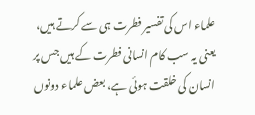علماء اس کی تفسیر فطرت ہی سے کرتے ہیں، یعنی یہ سب کام انسانی فطرت کے ہیں جس پر انسان کی خلقت ہوئی ہے، بعض علماء دونوں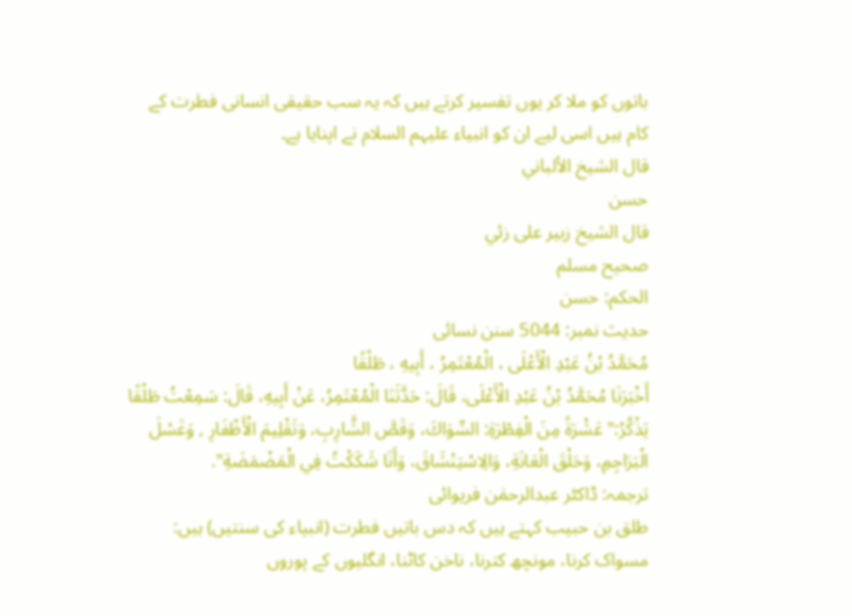باتوں کو ملا کر یوں تفسیر کرتے ہیں کہ یہ سب حقیقی انسانی فطرت کے کام ہیں اسی لیے ان کو انبیاء علیہم السلام نے اپنایا ہے۔
قال الشيخ الألباني
حسن
قال الشيخ زبير على زئي
صحيح مسلم
الحكم: حسن
حدیث نمبر: 5044 سنن نسائی
مُحَمَّدُ بْنُ عَبْدِ الْأَعْلَى ، الْمُعْتَمِرُ ، أَبِيهِ ، طَلْقًا
أَخْبَرَنَا مُحَمَّدُ بْنُ عَبْدِ الْأَعْلَى، قَالَ: حَدَّثَنَا الْمُعْتَمِرُ، عَنْ أَبِيهِ، قَالَ: سَمِعْتُ طَلْقًا يَذْكُرُ:" عَشْرَةً مِنَ الْفِطْرَةِ: السِّوَاكَ، وَقَصَّ الشَّارِبِ، وَتَقْلِيمَ الْأَظْفَارِ , وَغَسْلَ الْبَرَاجِمِ، وَحَلْقَ الْعَانَةِ، وَالِاسْتِنْشَاقَ، وَأَنَا شَكَكْتُ فِي الْمَضْمَضَةِ".
ترجمہ: ڈاکٹر عبدالرحمٰن فریوائی
طلق بن حبیب کہتے ہیں کہ دس باتیں فطرت (انبیاء کی سنتیں) ہیں: مسواک کرنا، مونچھ کترنا، ناخن کاٹنا، انگلیوں کے پوروں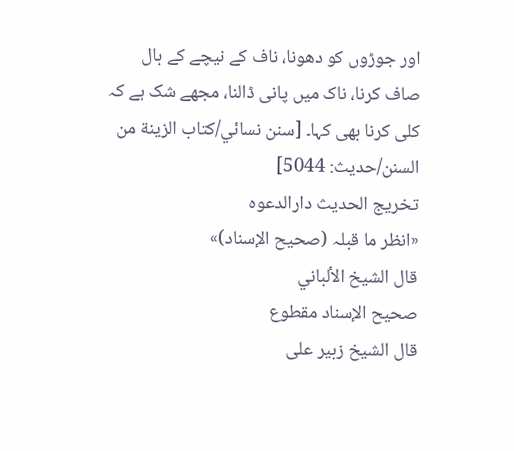اور جوڑوں کو دھونا، ناف کے نیچے کے بال صاف کرنا، ناک میں پانی ڈالنا، مجھے شک ہے کہ کلی کرنا بھی کہا۔ [سنن نسائي/كتاب الزينة من السنن/حدیث: 5044]
تخریج الحدیث دارالدعوہ
«انظر ما قبلہ (صحیح الإسناد)»
قال الشيخ الألباني
صحيح الإسناد مقطوع
قال الشيخ زبير على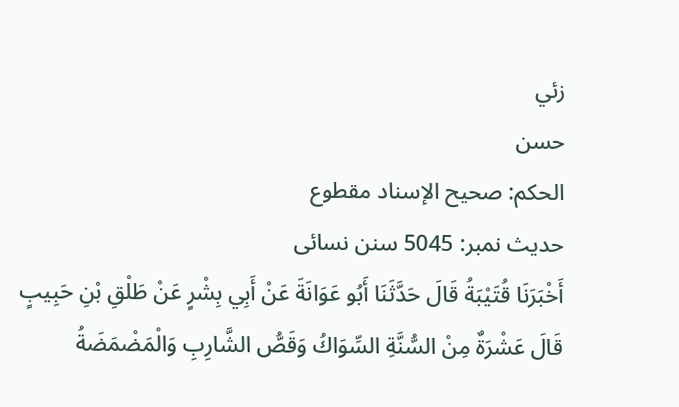زئي
حسن
الحكم: صحيح الإسناد مقطوع
حدیث نمبر: 5045 سنن نسائی
أَخْبَرَنَا قُتَيْبَةُ قَالَ حَدَّثَنَا أَبُو عَوَانَةَ عَنْ أَبِي بِشْرٍ عَنْ طَلْقِ بْنِ حَبِيبٍ قَالَ عَشْرَةٌ مِنْ السُّنَّةِ السِّوَاكُ وَقَصُّ الشَّارِبِ وَالْمَضْمَضَةُ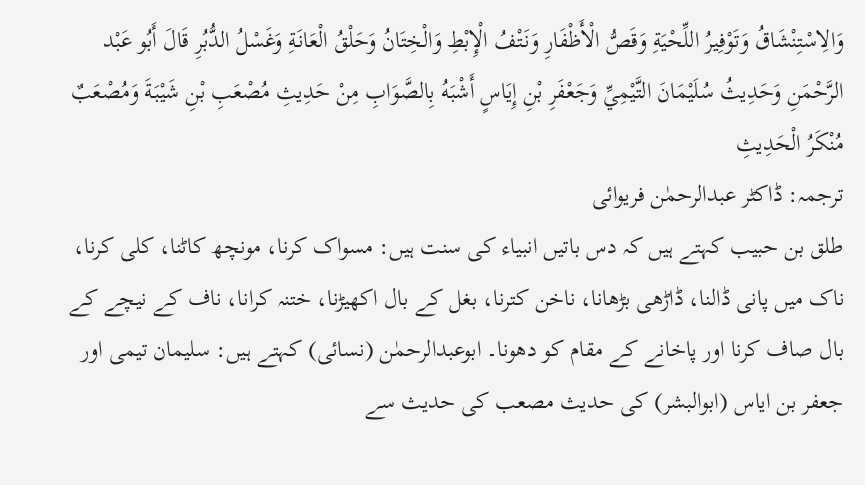وَالِاسْتِنْشَاقُ وَتَوْفِيرُ اللِّحْيَةِ وَقَصُّ الْأَظْفَارِ وَنَتْفُ الْإِبْطِ وَالْخِتَانُ وَحَلْقُ الْعَانَةِ وَغَسْلُ الدُّبُرِ قَالَ أَبُو عَبْد الرَّحْمَنِ وَحَدِيثُ سُلَيْمَانَ التَّيْمِيِّ وَجَعْفَرِ بْنِ إِيَاسٍ أَشْبَهُ بِالصَّوَابِ مِنْ حَدِيثِ مُصْعَبِ بْنِ شَيْبَةَ وَمُصْعَبٌ مُنْكَرُ الْحَدِيثِ
ترجمہ: ڈاکٹر عبدالرحمٰن فریوائی
طلق بن حبیب کہتے ہیں کہ دس باتیں انبیاء کی سنت ہیں: مسواک کرنا، مونچھ کاٹنا، کلی کرنا، ناک میں پانی ڈالنا، ڈاڑھی بڑھانا، ناخن کترنا، بغل کے بال اکھیڑنا، ختنہ کرانا، ناف کے نیچے کے بال صاف کرنا اور پاخانے کے مقام کو دھونا۔ ابوعبدالرحمٰن (نسائی) کہتے ہیں: سلیمان تیمی اور جعفر بن ایاس (ابوالبشر) کی حدیث مصعب کی حدیث سے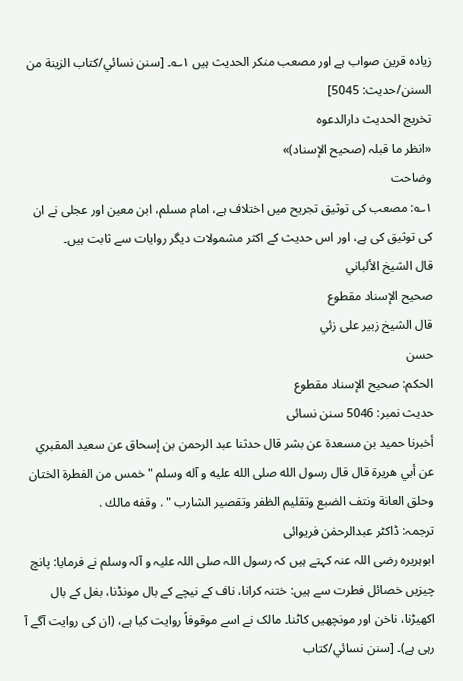زیادہ قرین صواب ہے اور مصعب منکر الحدیث ہیں ۱؎۔ [سنن نسائي/كتاب الزينة من السنن/حدیث: 5045]
تخریج الحدیث دارالدعوہ
«انظر ما قبلہ (صحیح الإسناد)»
وضاحت
۱؎: مصعب کی توثیق تجریح میں اختلاف ہے، امام مسلم، ابن معین اور عجلی نے ان کی توثیق کی ہے، اور اس حدیث کے اکثر مشمولات دیگر روایات سے ثابت ہیں۔
قال الشيخ الألباني
صحيح الإسناد مقطوع
قال الشيخ زبير على زئي
حسن
الحكم: صحيح الإسناد مقطوع
حدیث نمبر: 5046 سنن نسائی
أخبرنا حميد بن مسعدة عن بشر قال حدثنا عبد الرحمن بن إسحاق عن سعيد المقبري عن أبي هريرة قال قال رسول الله صلى الله عليه و آله وسلم " خمس من الفطرة الختان وحلق العانة ونتف الضبع وتقليم الظفر وتقصير الشارب " . وقفه مالك .
ترجمہ: ڈاکٹر عبدالرحمٰن فریوائی
ابوہریرہ رضی اللہ عنہ کہتے ہیں کہ رسول اللہ صلی اللہ علیہ و آلہ وسلم نے فرمایا: پانچ چیزیں خصائل فطرت سے ہیں: ختنہ کرانا، ناف کے نیچے کے بال مونڈنا، بغل کے بال اکھیڑنا، ناخن اور مونچھیں کاٹنا۔ مالک نے اسے موقوفاً روایت کیا ہے، (ان کی روایت آگے آ رہی ہے)۔ [سنن نسائي/كتاب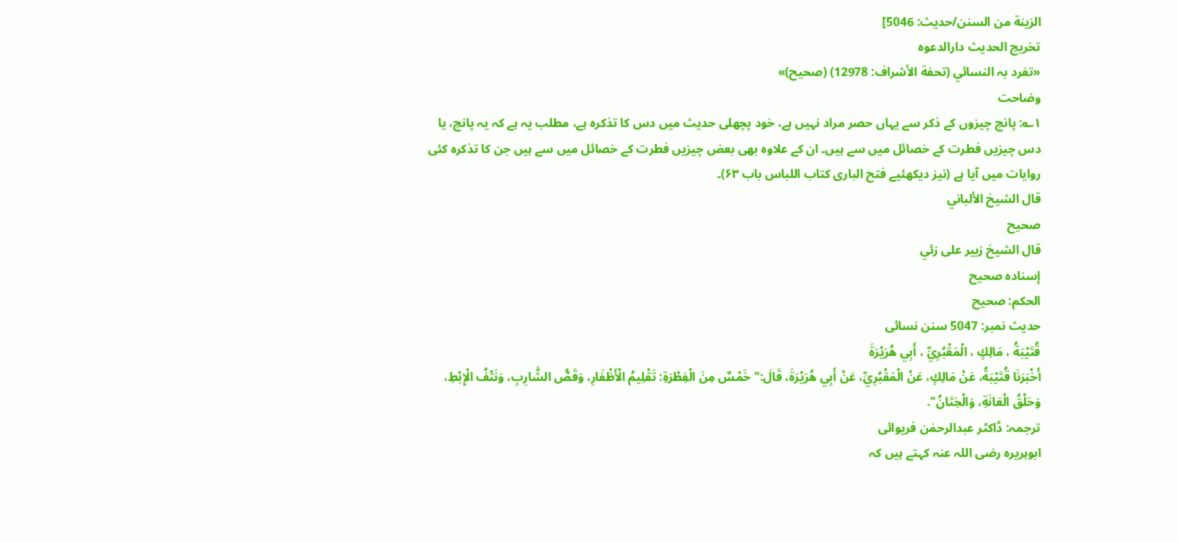الزينة من السنن/حدیث: 5046]
تخریج الحدیث دارالدعوہ
«تفرد بہ النسائي (تحفة الأشراف: 12978) (صحیح)»
وضاحت
۱؎: پانچ چیزوں کے ذکر سے یہاں حصر مراد نہیں ہے، خود پچھلی حدیث میں دس کا تذکرہ ہے، مطلب یہ ہے کہ یہ پانچ، یا دس چیزیں فطرت کے خصائل میں سے ہیں۔ ان کے علاوہ بھی بعض چیزیں فطرت کے خصائل میں سے ہیں جن کا تذکرہ کئی روایات میں آیا ہے (نیز دیکھئیے فتح الباری کتاب اللباس باب ۶۳)۔
قال الشيخ الألباني
صحيح
قال الشيخ زبير على زئي
إسناده صحيح
الحكم: صحيح
حدیث نمبر: 5047 سنن نسائی
قُتَيْبَةُ ، مَالِكٍ ، الْمَقْبُرِيِّ ، أَبِي هُرَيْرَةَ
أَخْبَرَنَا قُتَيْبَةُ، عَنْ مَالِكٍ، عَنْ الْمَقْبُرِيِّ، عَنْ أَبِي هُرَيْرَةَ، قَالَ:" خَمْسٌ مِنَ الْفِطْرَةِ: تَقْلِيمُ الْأَظْفَارِ، وَقَصُّ الشَّارِبِ، وَنَتْفُ الْإِبْطِ، وَحَلْقُ الْعَانَةِ، وَالْخِتَانُ".
ترجمہ: ڈاکٹر عبدالرحمٰن فریوائی
ابوہریرہ رضی اللہ عنہ کہتے ہیں کہ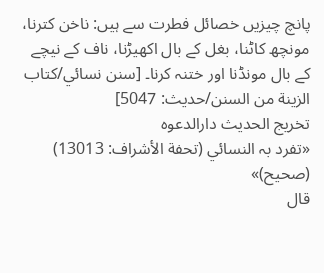پانچ چیزیں خصائل فطرت سے ہیں: ناخن کترنا، مونچھ کاٹنا، بغل کے بال اکھیڑنا، ناف کے نیچے کے بال مونڈنا اور ختنہ کرنا۔ [سنن نسائي/كتاب الزينة من السنن/حدیث: 5047]
تخریج الحدیث دارالدعوہ
«تفرد بہ النسائي (تحفة الأشراف: 13013) (صحیح)»
قال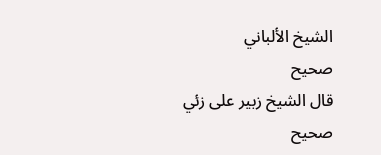الشيخ الألباني
صحيح
قال الشيخ زبير على زئي
صحيح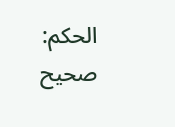الحكم: صحيح